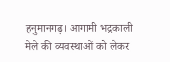हनुमानगढ़। आगामी भद्रकाली मेले की व्यवस्थाओं को लेकर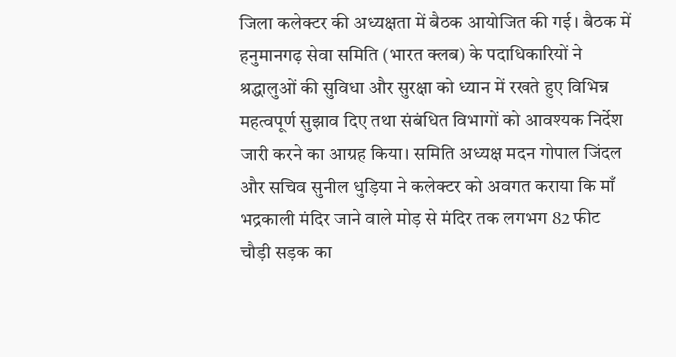जिला कलेक्टर की अध्यक्षता में बैठक आयोजित की गई। बैठक में हनुमानगढ़ सेवा समिति (भारत क्लब) के पदाधिकारियों ने श्रद्धालुओं की सुविधा और सुरक्षा को ध्यान में रखते हुए विभिन्न महत्वपूर्ण सुझाव दिए तथा संबंधित विभागों को आवश्यक निर्देश जारी करने का आग्रह किया। समिति अध्यक्ष मदन गोपाल जिंदल और सचिव सुनील धुड़िया ने कलेक्टर को अवगत कराया कि माँ भद्रकाली मंदिर जाने वाले मोड़ से मंदिर तक लगभग 82 फीट चौड़ी सड़क का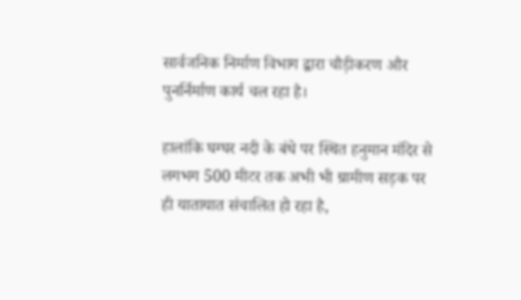सार्वजनिक निर्माण विभाग द्वारा चौड़ीकरण और पुनर्निर्माण कार्य चल रहा है।

हालांकि घग्घर नदी के बंधे पर स्थित हनुमान मंदिर से लगभग 500 मीटर तक अभी भी ग्रामीण सड़क पर ही यातायात संचालित हो रहा है,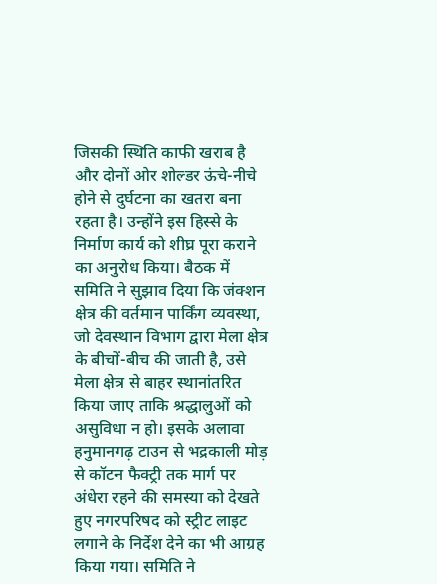जिसकी स्थिति काफी खराब है और दोनों ओर शोल्डर ऊंचे-नीचे होने से दुर्घटना का खतरा बना रहता है। उन्होंने इस हिस्से के निर्माण कार्य को शीघ्र पूरा कराने का अनुरोध किया। बैठक में समिति ने सुझाव दिया कि जंक्शन क्षेत्र की वर्तमान पार्किंग व्यवस्था, जो देवस्थान विभाग द्वारा मेला क्षेत्र के बीचों-बीच की जाती है, उसे मेला क्षेत्र से बाहर स्थानांतरित किया जाए ताकि श्रद्धालुओं को असुविधा न हो। इसके अलावा हनुमानगढ़ टाउन से भद्रकाली मोड़ से कॉटन फैक्ट्री तक मार्ग पर अंधेरा रहने की समस्या को देखते हुए नगरपरिषद को स्ट्रीट लाइट लगाने के निर्देश देने का भी आग्रह किया गया। समिति ने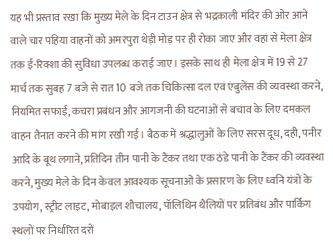यह भी प्रस्ताव रखा कि मुख्य मेले के दिन टाउन क्षेत्र से भद्रकाली मंदिर की ओर आने वाले चार पहिया वाहनों को अमरपुरा थेड़ी मोड़ पर ही रोका जाए और वहां से मेला क्षेत्र तक ई-रिक्शा की सुविधा उपलब्ध कराई जाए। इसके साथ ही मेला क्षेत्र में 19 से 27 मार्च तक सुबह 7 बजे से रात 10 बजे तक चिकित्सा दल एवं एंबुलेंस की व्यवस्था करने, नियमित सफाई, कचरा प्रबंधन और आगजनी की घटनाओं से बचाव के लिए दमकल वाहन तैनात करने की मांग रखी गई। बैठक में श्रद्धालुओं के लिए सरस दूध, दही, पनीर आदि के बूथ लगाने, प्रतिदिन तीन पानी के टैंकर तथा एक ठंडे पानी के टैंकर की व्यवस्था करने, मुख्य मेले के दिन केवल आवश्यक सूचनाओं के प्रसारण के लिए ध्वनि यंत्रों के उपयोग, स्ट्रीट लाइट, मोबाइल शौचालय, पॉलिथिन थैलियों पर प्रतिबंध और पार्किंग स्थलों पर निर्धारित दरों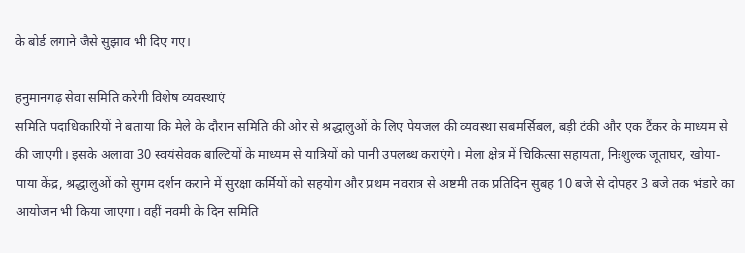के बोर्ड लगाने जैसे सुझाव भी दिए गए।

हनुमानगढ़ सेवा समिति करेगी विशेष व्यवस्थाएं
समिति पदाधिकारियों ने बताया कि मेले के दौरान समिति की ओर से श्रद्धालुओं के लिए पेयजल की व्यवस्था सबमर्सिबल, बड़ी टंकी और एक टैंकर के माध्यम से की जाएगी। इसके अलावा 30 स्वयंसेवक बाल्टियों के माध्यम से यात्रियों को पानी उपलब्ध कराएंगे। मेला क्षेत्र में चिकित्सा सहायता, निःशुल्क जूताघर, खोया-पाया केंद्र, श्रद्धालुओं को सुगम दर्शन कराने में सुरक्षा कर्मियों को सहयोग और प्रथम नवरात्र से अष्टमी तक प्रतिदिन सुबह 10 बजे से दोपहर 3 बजे तक भंडारे का आयोजन भी किया जाएगा। वहीं नवमी के दिन समिति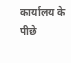कार्यालय के पीछे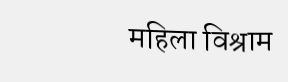महिला विश्राम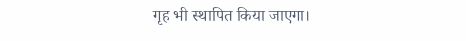गृह भी स्थापित किया जाएगा।